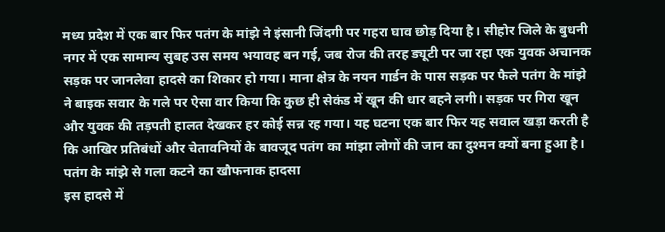मध्य प्रदेश में एक बार फिर पतंग के मांझे ने इंसानी जिंदगी पर गहरा घाव छोड़ दिया है। सीहोर जिले के बुधनी नगर में एक सामान्य सुबह उस समय भयावह बन गई, जब रोज की तरह ड्यूटी पर जा रहा एक युवक अचानक सड़क पर जानलेवा हादसे का शिकार हो गया। माना क्षेत्र के नयन गार्डन के पास सड़क पर फैले पतंग के मांझे ने बाइक सवार के गले पर ऐसा वार किया कि कुछ ही सेकंड में खून की धार बहने लगी। सड़क पर गिरा खून और युवक की तड़पती हालत देखकर हर कोई सन्न रह गया। यह घटना एक बार फिर यह सवाल खड़ा करती है कि आखिर प्रतिबंधों और चेतावनियों के बावजूद पतंग का मांझा लोगों की जान का दुश्मन क्यों बना हुआ है।
पतंग के मांझे से गला कटने का खौफनाक हादसा
इस हादसे में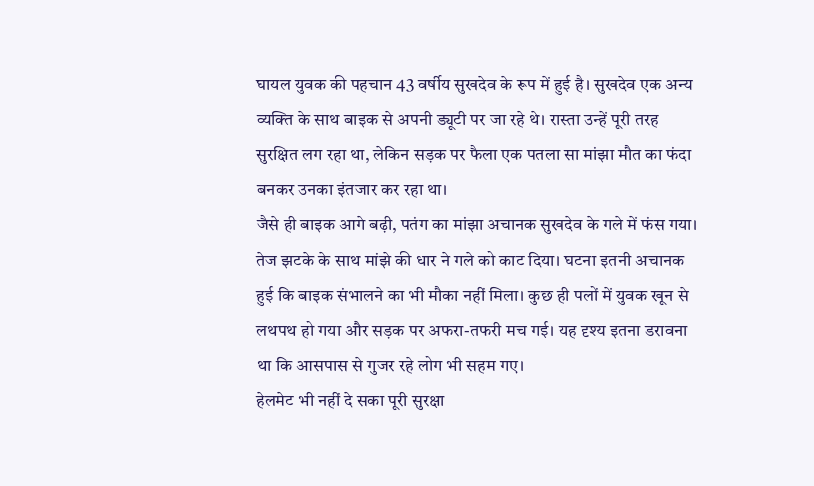घायल युवक की पहचान 43 वर्षीय सुखदेव के रूप में हुई है। सुखदेव एक अन्य व्यक्ति के साथ बाइक से अपनी ड्यूटी पर जा रहे थे। रास्ता उन्हें पूरी तरह सुरक्षित लग रहा था, लेकिन सड़क पर फैला एक पतला सा मांझा मौत का फंदा बनकर उनका इंतजार कर रहा था।
जैसे ही बाइक आगे बढ़ी, पतंग का मांझा अचानक सुखदेव के गले में फंस गया। तेज झटके के साथ मांझे की धार ने गले को काट दिया। घटना इतनी अचानक हुई कि बाइक संभालने का भी मौका नहीं मिला। कुछ ही पलों में युवक खून से लथपथ हो गया और सड़क पर अफरा-तफरी मच गई। यह दृश्य इतना डरावना था कि आसपास से गुजर रहे लोग भी सहम गए।
हेलमेट भी नहीं दे सका पूरी सुरक्षा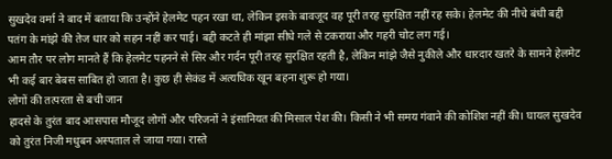सुखदेव वर्मा ने बाद में बताया कि उन्होंने हेलमेट पहन रखा था, लेकिन इसके बावजूद वह पूरी तरह सुरक्षित नहीं रह सके। हेलमेट की नीचे बंधी बद्दी पतंग के मांझे की तेज धार को सहन नहीं कर पाई। बद्दी कटते ही मांझा सीधे गले से टकराया और गहरी चोट लग गई।
आम तौर पर लोग मानते हैं कि हेलमेट पहनने से सिर और गर्दन पूरी तरह सुरक्षित रहती है, लेकिन मांझे जैसे नुकीले और धारदार खतरे के सामने हेलमेट भी कई बार बेबस साबित हो जाता है। कुछ ही सेकंड में अत्यधिक खून बहना शुरू हो गया।
लोगों की तत्परता से बची जान
हादसे के तुरंत बाद आसपास मौजूद लोगों और परिजनों ने इंसानियत की मिसाल पेश की। किसी ने भी समय गंवाने की कोशिश नहीं की। घायल सुखदेव को तुरंत निजी मधुबन अस्पताल ले जाया गया। रास्ते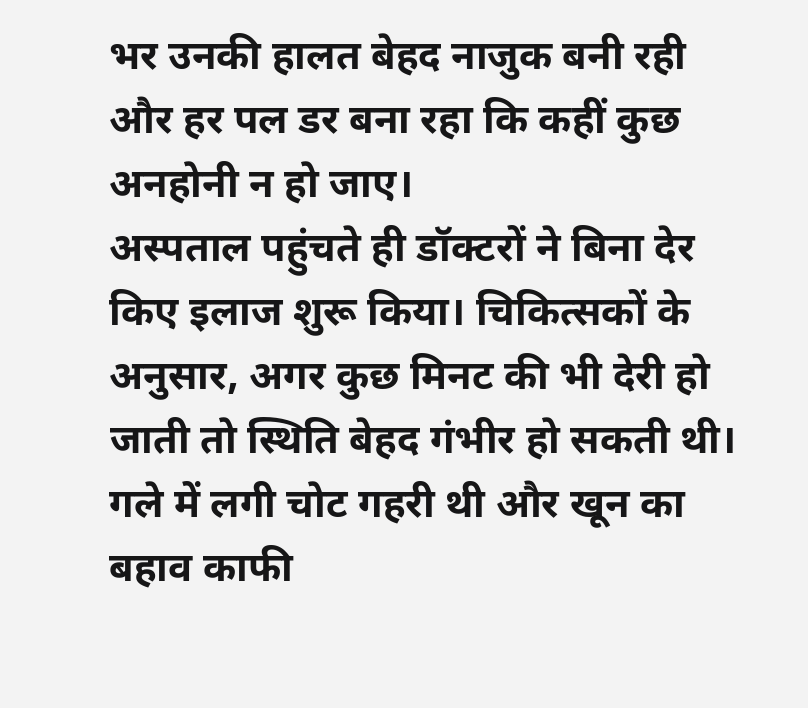भर उनकी हालत बेहद नाजुक बनी रही और हर पल डर बना रहा कि कहीं कुछ अनहोनी न हो जाए।
अस्पताल पहुंचते ही डॉक्टरों ने बिना देर किए इलाज शुरू किया। चिकित्सकों के अनुसार, अगर कुछ मिनट की भी देरी हो जाती तो स्थिति बेहद गंभीर हो सकती थी। गले में लगी चोट गहरी थी और खून का बहाव काफी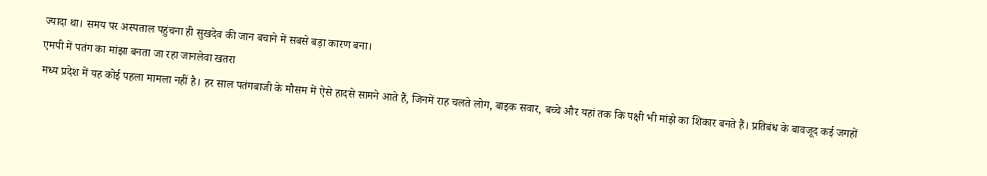ज्यादा था। समय पर अस्पताल पहुंचना ही सुखदेव की जान बचाने में सबसे बड़ा कारण बना।
एमपी में पतंग का मांझा बनता जा रहा जानलेवा खतरा
मध्य प्रदेश में यह कोई पहला मामला नहीं है। हर साल पतंगबाजी के मौसम में ऐसे हादसे सामने आते हैं, जिनमें राह चलते लोग, बाइक सवार, बच्चे और यहां तक कि पक्षी भी मांझे का शिकार बनते हैं। प्रतिबंध के बावजूद कई जगहों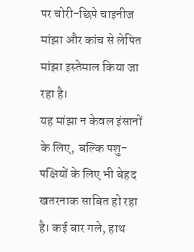पर चोरी-छिपे चाइनीज मांझा और कांच से लेपित मांझा इस्तेमाल किया जा रहा है।
यह मांझा न केवल इंसानों के लिए, बल्कि पशु-पक्षियों के लिए भी बेहद खतरनाक साबित हो रहा है। कई बार गले, हाथ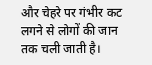और चेहरे पर गंभीर कट लगने से लोगों की जान तक चली जाती है।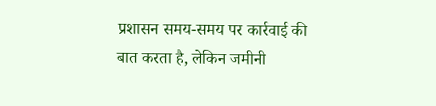प्रशासन समय-समय पर कार्रवाई की बात करता है, लेकिन जमीनी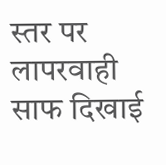स्तर पर लापरवाही साफ दिखाई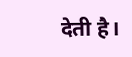देती है।